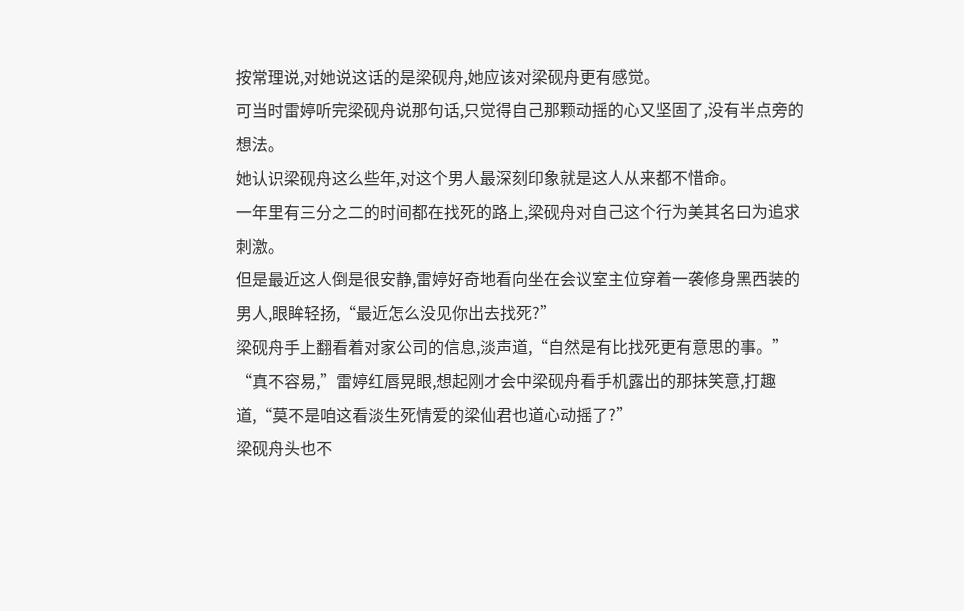按常理说,对她说这话的是梁砚舟,她应该对梁砚舟更有感觉。
可当时雷婷听完梁砚舟说那句话,只觉得自己那颗动摇的心又坚固了,没有半点旁的想法。
她认识梁砚舟这么些年,对这个男人最深刻印象就是这人从来都不惜命。
一年里有三分之二的时间都在找死的路上,梁砚舟对自己这个行为美其名曰为追求刺激。
但是最近这人倒是很安静,雷婷好奇地看向坐在会议室主位穿着一袭修身黑西装的男人,眼眸轻扬,“最近怎么没见你出去找死?”
梁砚舟手上翻看着对家公司的信息,淡声道,“自然是有比找死更有意思的事。”
“真不容易,”雷婷红唇晃眼,想起刚才会中梁砚舟看手机露出的那抹笑意,打趣道,“莫不是咱这看淡生死情爱的梁仙君也道心动摇了?”
梁砚舟头也不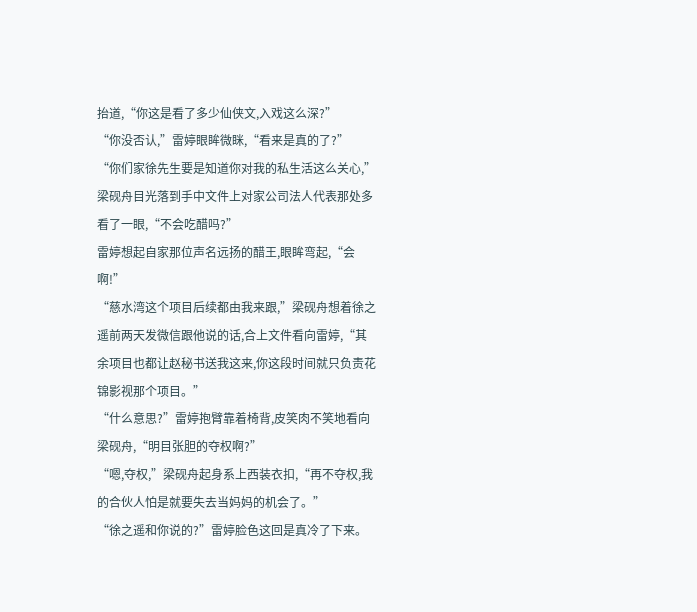抬道,“你这是看了多少仙侠文,入戏这么深?”
“你没否认,”雷婷眼眸微眯,“看来是真的了?”
“你们家徐先生要是知道你对我的私生活这么关心,”梁砚舟目光落到手中文件上对家公司法人代表那处多看了一眼,“不会吃醋吗?”
雷婷想起自家那位声名远扬的醋王,眼眸弯起,“会啊!”
“慈水湾这个项目后续都由我来跟,”梁砚舟想着徐之遥前两天发微信跟他说的话,合上文件看向雷婷,“其余项目也都让赵秘书送我这来,你这段时间就只负责花锦影视那个项目。”
“什么意思?”雷婷抱臂靠着椅背,皮笑肉不笑地看向梁砚舟,“明目张胆的夺权啊?”
“嗯,夺权,”梁砚舟起身系上西装衣扣,“再不夺权,我的合伙人怕是就要失去当妈妈的机会了。”
“徐之遥和你说的?”雷婷脸色这回是真冷了下来。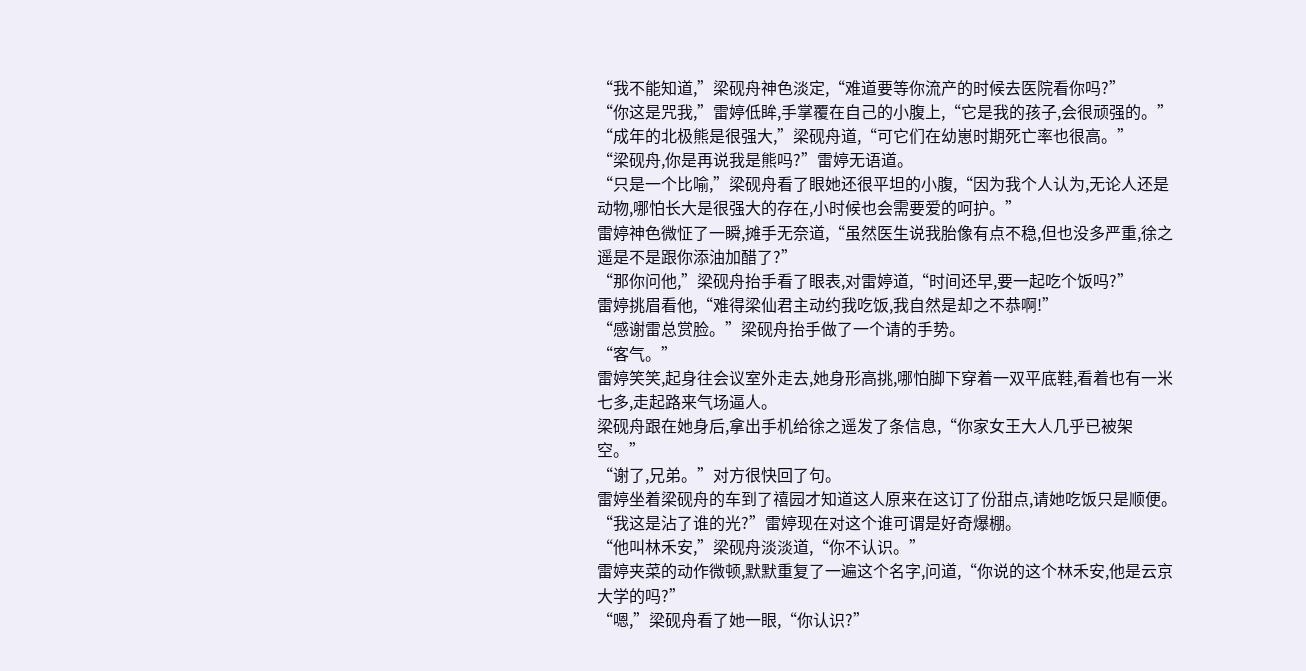“我不能知道,”梁砚舟神色淡定,“难道要等你流产的时候去医院看你吗?”
“你这是咒我,”雷婷低眸,手掌覆在自己的小腹上,“它是我的孩子,会很顽强的。”
“成年的北极熊是很强大,”梁砚舟道,“可它们在幼崽时期死亡率也很高。”
“梁砚舟,你是再说我是熊吗?”雷婷无语道。
“只是一个比喻,”梁砚舟看了眼她还很平坦的小腹,“因为我个人认为,无论人还是动物,哪怕长大是很强大的存在,小时候也会需要爱的呵护。”
雷婷神色微怔了一瞬,摊手无奈道,“虽然医生说我胎像有点不稳,但也没多严重,徐之遥是不是跟你添油加醋了?”
“那你问他,”梁砚舟抬手看了眼表,对雷婷道,“时间还早,要一起吃个饭吗?”
雷婷挑眉看他,“难得梁仙君主动约我吃饭,我自然是却之不恭啊!”
“感谢雷总赏脸。”梁砚舟抬手做了一个请的手势。
“客气。”
雷婷笑笑,起身往会议室外走去,她身形高挑,哪怕脚下穿着一双平底鞋,看着也有一米七多,走起路来气场逼人。
梁砚舟跟在她身后,拿出手机给徐之遥发了条信息,“你家女王大人几乎已被架空。”
“谢了,兄弟。”对方很快回了句。
雷婷坐着梁砚舟的车到了禧园才知道这人原来在这订了份甜点,请她吃饭只是顺便。
“我这是沾了谁的光?”雷婷现在对这个谁可谓是好奇爆棚。
“他叫林禾安,”梁砚舟淡淡道,“你不认识。”
雷婷夹菜的动作微顿,默默重复了一遍这个名字,问道,“你说的这个林禾安,他是云京大学的吗?”
“嗯,”梁砚舟看了她一眼,“你认识?”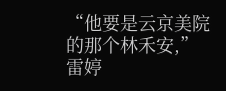“他要是云京美院的那个林禾安,”雷婷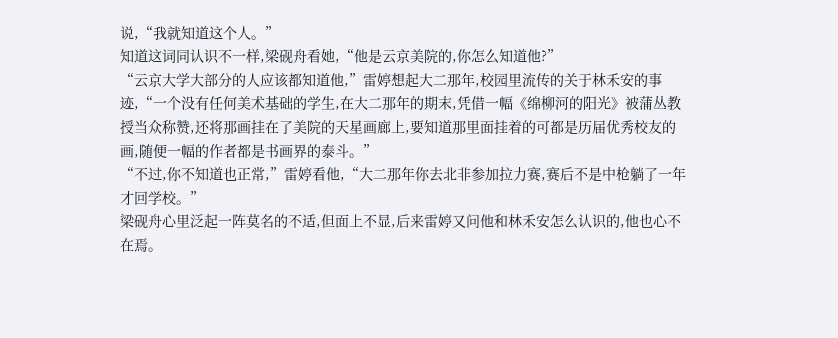说,“我就知道这个人。”
知道这词同认识不一样,梁砚舟看她,“他是云京美院的,你怎么知道他?”
“云京大学大部分的人应该都知道他,”雷婷想起大二那年,校园里流传的关于林禾安的事迹,“一个没有任何美术基础的学生,在大二那年的期末,凭借一幅《绵柳河的阳光》被蒲丛教授当众称赞,还将那画挂在了美院的天星画廊上,要知道那里面挂着的可都是历届优秀校友的画,随便一幅的作者都是书画界的泰斗。”
“不过,你不知道也正常,”雷婷看他,“大二那年你去北非参加拉力赛,赛后不是中枪躺了一年才回学校。”
梁砚舟心里泛起一阵莫名的不适,但面上不显,后来雷婷又问他和林禾安怎么认识的,他也心不在焉。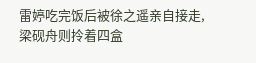雷婷吃完饭后被徐之遥亲自接走,梁砚舟则拎着四盒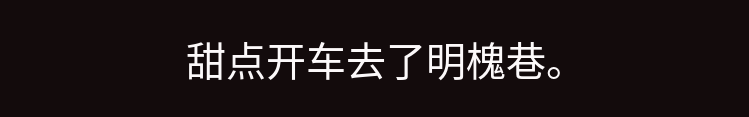甜点开车去了明槐巷。